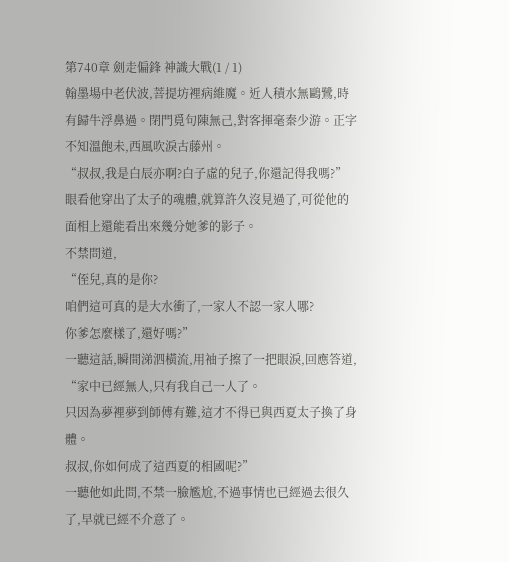第740章 劍走偏鋒 神識大戰(1 / 1)
翰墨場中老伏波,菩提坊裡病維魔。近人積水無鷗鷺,時有歸牛浮鼻過。閉門覓句陳無己,對客揮毫秦少游。正字不知溫飽未,西風吹淚古藤州。
“叔叔,我是白辰亦啊?白子虛的兒子,你還記得我嗎?”
眼看他穿出了太子的魂體,就算許久沒見過了,可從他的面相上還能看出來幾分她爹的影子。
不禁問道,
“侄兒,真的是你?
咱們這可真的是大水衝了,一家人不認一家人哪?
你爹怎麼樣了,還好嗎?”
一聽這話,瞬間涕泗橫流,用袖子擦了一把眼淚,回應答道,
“家中已經無人,只有我自己一人了。
只因為夢裡夢到師傅有難,這才不得已與西夏太子換了身體。
叔叔,你如何成了這西夏的相國呢?”
一聽他如此問,不禁一臉尷尬,不過事情也已經過去很久了,早就已經不介意了。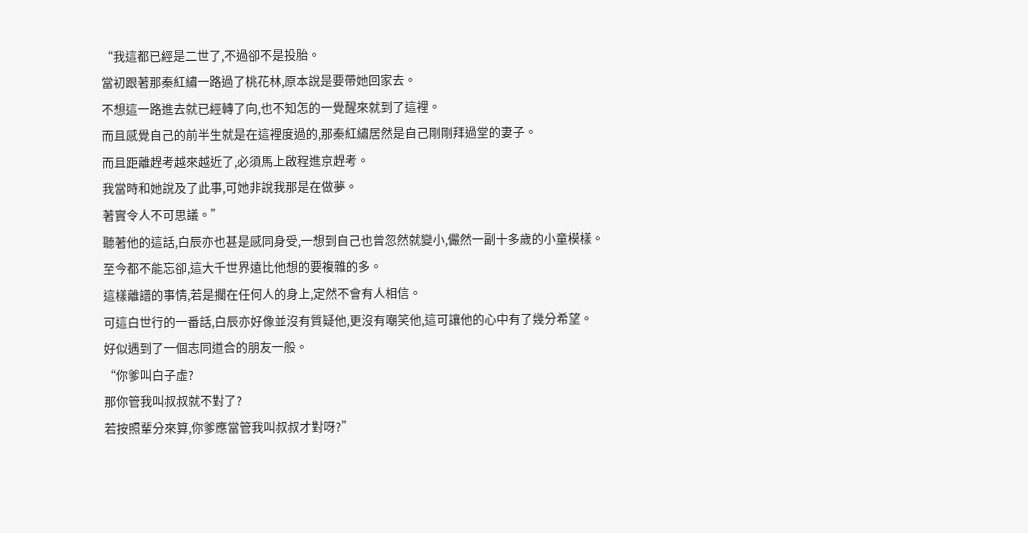“我這都已經是二世了,不過卻不是投胎。
當初跟著那秦紅繡一路過了桃花林,原本說是要帶她回家去。
不想這一路進去就已經轉了向,也不知怎的一覺醒來就到了這裡。
而且感覺自己的前半生就是在這裡度過的,那秦紅繡居然是自己剛剛拜過堂的妻子。
而且距離趕考越來越近了,必須馬上啟程進京趕考。
我當時和她說及了此事,可她非說我那是在做夢。
著實令人不可思議。”
聽著他的這話,白辰亦也甚是感同身受,一想到自己也曾忽然就變小,儼然一副十多歲的小童模樣。
至今都不能忘卻,這大千世界遠比他想的要複雜的多。
這樣離譜的事情,若是擱在任何人的身上,定然不會有人相信。
可這白世行的一番話,白辰亦好像並沒有質疑他,更沒有嘲笑他,這可讓他的心中有了幾分希望。
好似遇到了一個志同道合的朋友一般。
“你爹叫白子虛?
那你管我叫叔叔就不對了?
若按照輩分來算,你爹應當管我叫叔叔才對呀?”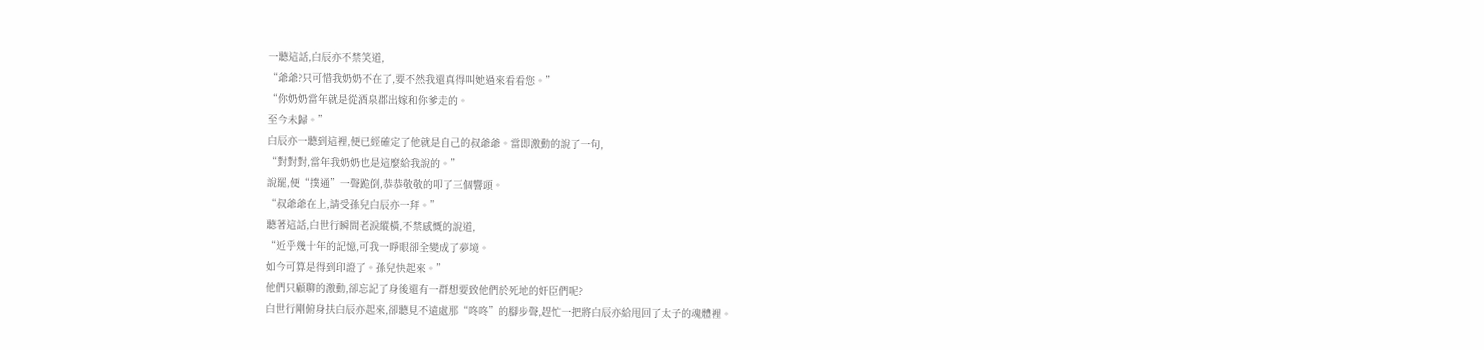一聽這話,白辰亦不禁笑道,
“爺爺?只可惜我奶奶不在了,要不然我還真得叫她過來看看您。”
“你奶奶當年就是從酒泉郡出嫁和你爹走的。
至今未歸。”
白辰亦一聽到這裡,便已經確定了他就是自己的叔爺爺。當即激動的說了一句,
“對對對,當年我奶奶也是這麼給我說的。”
說罷,便“撲通”一聲跪倒,恭恭敬敬的叩了三個響頭。
“叔爺爺在上,請受孫兒白辰亦一拜。”
聽著這話,白世行瞬間老淚縱橫,不禁感慨的說道,
“近乎幾十年的記憶,可我一睜眼卻全變成了夢境。
如今可算是得到印證了。孫兒快起來。”
他們只顧聊的激動,卻忘記了身後還有一群想要致他們於死地的奸臣們呢?
白世行剛俯身扶白辰亦起來,卻聽見不遠處那“咚咚”的腳步聲,趕忙一把將白辰亦給甩回了太子的魂體裡。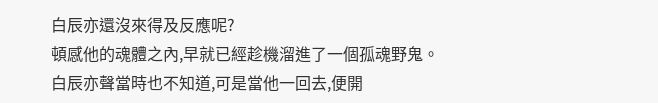白辰亦還沒來得及反應呢?
頓感他的魂體之內,早就已經趁機溜進了一個孤魂野鬼。
白辰亦聲當時也不知道,可是當他一回去,便開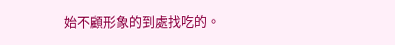始不顧形象的到處找吃的。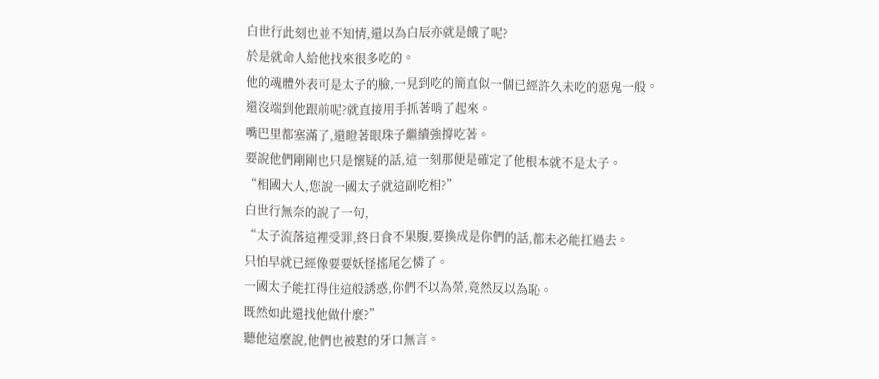白世行此刻也並不知情,還以為白辰亦就是餓了呢?
於是就命人給他找來很多吃的。
他的魂體外表可是太子的臉,一見到吃的簡直似一個已經許久未吃的惡鬼一般。
還沒端到他跟前呢?就直接用手抓著啃了起來。
嘴巴里都塞滿了,還瞪著眼珠子繼續強撐吃著。
要說他們剛剛也只是懷疑的話,這一刻那便是確定了他根本就不是太子。
“相國大人,您說一國太子就這副吃相?”
白世行無奈的說了一句,
“太子流落這裡受罪,終日食不果腹,要換成是你們的話,都未必能扛過去。
只怕早就已經像要要妖怪搖尾乞憐了。
一國太子能扛得住這般誘惑,你們不以為榮,竟然反以為恥。
既然如此還找他做什麼?”
聽他這麼說,他們也被懟的牙口無言。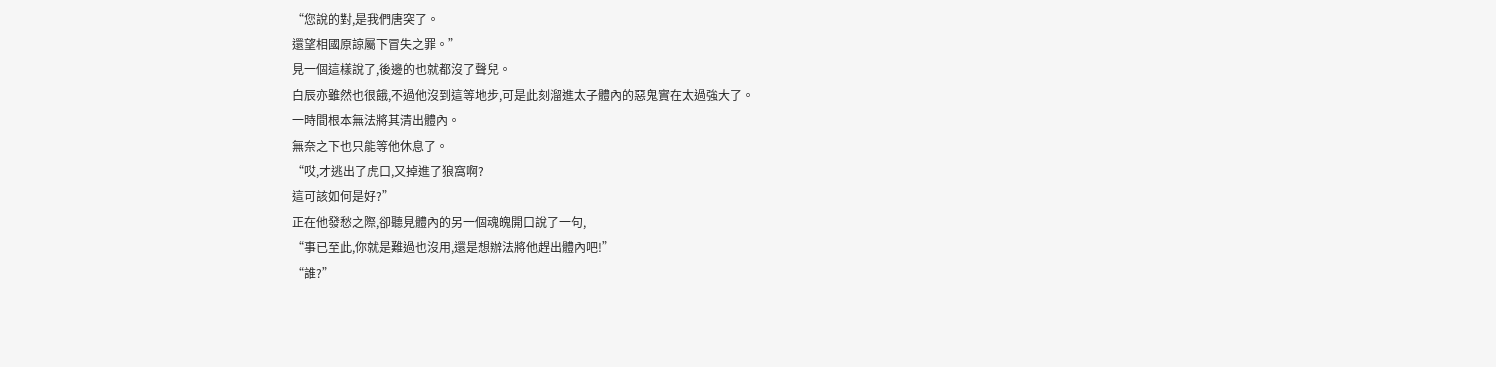“您說的對,是我們唐突了。
還望相國原諒屬下冒失之罪。”
見一個這樣說了,後邊的也就都沒了聲兒。
白辰亦雖然也很餓,不過他沒到這等地步,可是此刻溜進太子體內的惡鬼實在太過強大了。
一時間根本無法將其清出體內。
無奈之下也只能等他休息了。
“哎,才逃出了虎口,又掉進了狼窩啊?
這可該如何是好?”
正在他發愁之際,卻聽見體內的另一個魂魄開口說了一句,
“事已至此,你就是難過也沒用,還是想辦法將他趕出體內吧!”
“誰?”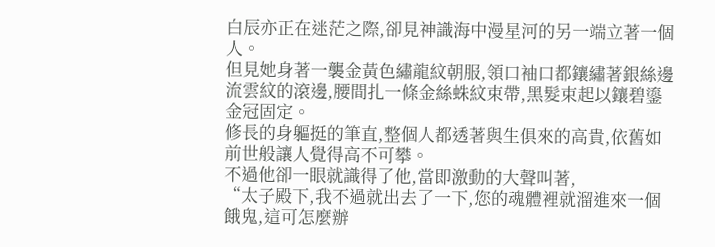白辰亦正在迷茫之際,卻見神識海中漫星河的另一端立著一個人。
但見她身著一襲金黃色繡龍紋朝服,領口袖口都鑲繡著銀絲邊流雲紋的滾邊,腰間扎一條金絲蛛紋束帶,黑髮束起以鑲碧鎏金冠固定。
修長的身軀挺的筆直,整個人都透著與生俱來的高貴,依舊如前世般讓人覺得高不可攀。
不過他卻一眼就識得了他,當即激動的大聲叫著,
“太子殿下,我不過就出去了一下,您的魂體裡就溜進來一個餓鬼,這可怎麼辦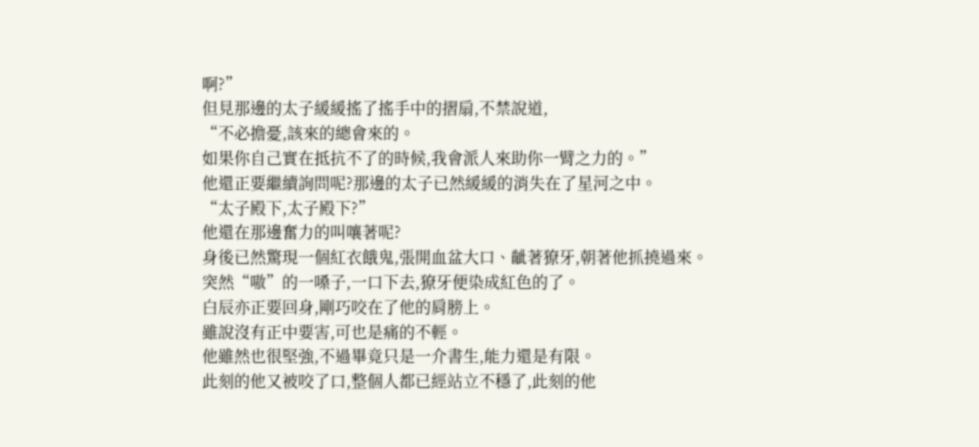啊?”
但見那邊的太子緩緩搖了搖手中的摺扇,不禁說道,
“不必擔憂,該來的總會來的。
如果你自己實在抵抗不了的時候,我會派人來助你一臂之力的。”
他還正要繼續詢問呢?那邊的太子已然緩緩的消失在了星河之中。
“太子殿下,太子殿下?”
他還在那邊奮力的叫嚷著呢?
身後已然驚現一個紅衣餓鬼,張開血盆大口、齜著獠牙,朝著他抓撓過來。
突然“嗷”的一嗓子,一口下去,獠牙便染成紅色的了。
白辰亦正要回身,剛巧咬在了他的肩膀上。
雖說沒有正中要害,可也是痛的不輕。
他雖然也很堅強,不過畢竟只是一介書生,能力還是有限。
此刻的他又被咬了口,整個人都已經站立不穩了,此刻的他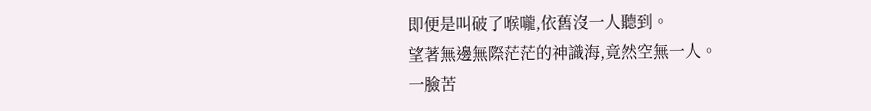即便是叫破了喉嚨,依舊沒一人聽到。
望著無邊無際茫茫的神識海,竟然空無一人。
一臉苦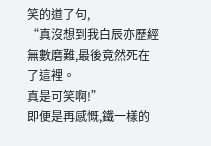笑的道了句,
“真沒想到我白辰亦歷經無數磨難,最後竟然死在了這裡。
真是可笑啊!”
即便是再感慨,鐵一樣的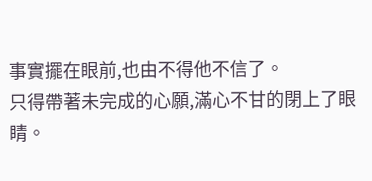事實擺在眼前,也由不得他不信了。
只得帶著未完成的心願,滿心不甘的閉上了眼睛。